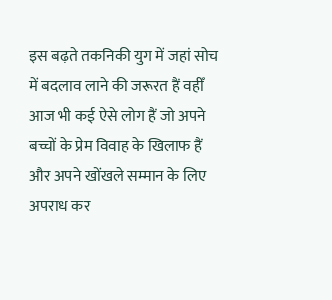इस बढ़ते तकनिकी युग में जहां सोच में बदलाव लाने की जरूरत हैं वहीँ आज भी कई ऐसे लोग हैं जो अपने बच्चों के प्रेम विवाह के खिलाफ हैं और अपने खोंखले सम्मान के लिए अपराध कर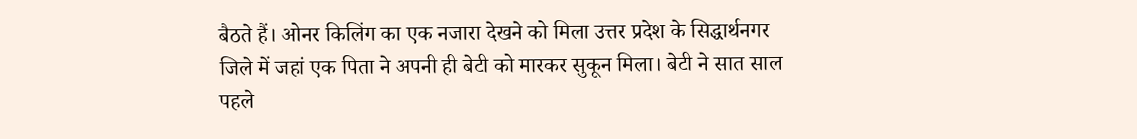बैठते हैं। ओनर किलिंग का एक नजारा देखने को मिला उत्तर प्रदेश के सिद्धार्थनगर जिले में जहां एक पिता ने अपनी ही बेटी को मारकर सुकून मिला। बेटी ने सात साल पहले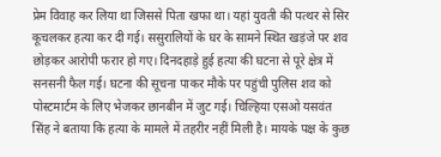प्रेम विवाह कर लिया था जिससे पिता खफा था। यहां युवती की पत्थर से सिर कूचलकर हत्या कर दी गई। ससुरालियों के घर के सामने स्थित खड़ंजे पर शव छोड़कर आरोपी फरार हो गए। दिनदहाड़े हुई हत्या की घटना से पूरे क्षेत्र में सनसनी फैल गई। घटना की सूचना पाकर मौके पर पहुंची पुलिस शव को पोस्टमार्टम के लिए भेजकर छानबीन में जुट गई। चिल्हिया एसओ यसवंत सिंह ने बताया कि हत्या के मामले में तहरीर नहीं मिली है। मायके पक्ष के कुछ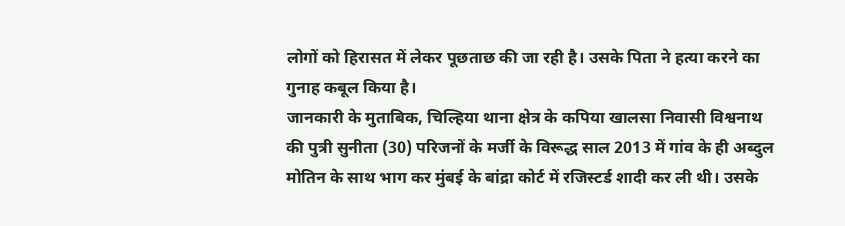लोगों को हिरासत में लेकर पूछताछ की जा रही है। उसके पिता ने हत्या करने का गुनाह कबूल किया है।
जानकारी के मुताबिक, चिल्हिया थाना क्षेत्र के कपिया खालसा निवासी विश्वनाथ की पुत्री सुनीता (30) परिजनों के मर्जी के विरूद्ध साल 2013 में गांव के ही अब्दुल मोतिन के साथ भाग कर मुंबई के बांद्रा कोर्ट में रजिस्टर्ड शादी कर ली थी। उसके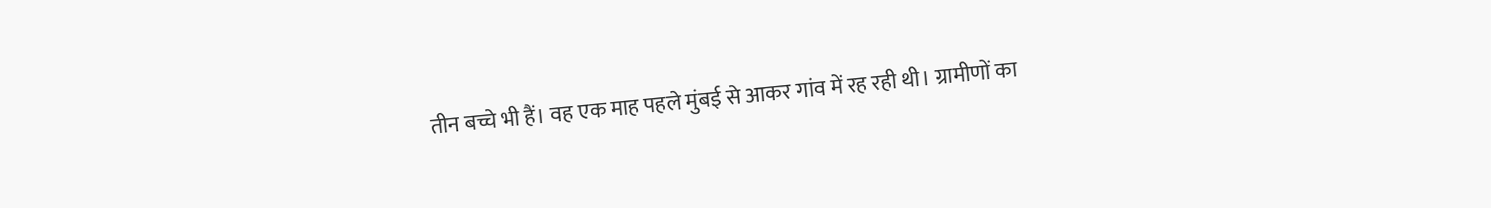तीन बच्चे भी हैं। वह एक माह पहले मुंबई से आकर गांव में रह रही थी। ग्रामीणों का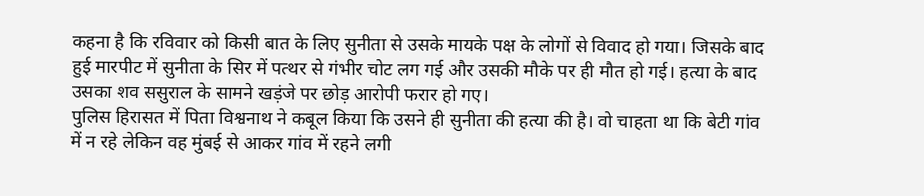कहना है कि रविवार को किसी बात के लिए सुनीता से उसके मायके पक्ष के लोगों से विवाद हो गया। जिसके बाद हुई मारपीट में सुनीता के सिर में पत्थर से गंभीर चोट लग गई और उसकी मौके पर ही मौत हो गई। हत्या के बाद उसका शव ससुराल के सामने खड़ंजे पर छोड़ आरोपी फरार हो गए।
पुलिस हिरासत में पिता विश्वनाथ ने कबूल किया कि उसने ही सुनीता की हत्या की है। वो चाहता था कि बेटी गांव में न रहे लेकिन वह मुंबई से आकर गांव में रहने लगी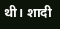थी। शादी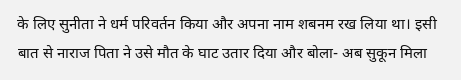के लिए सुनीता ने धर्म परिवर्तन किया और अपना नाम शबनम रख लिया था। इसी बात से नाराज पिता ने उसे मौत के घाट उतार दिया और बोला- अब सुकून मिला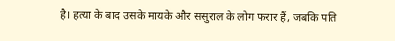है। हत्या के बाद उसके मायके और ससुराल के लोग फरार हैं, जबकि पति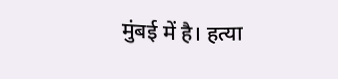मुंबई में है। हत्या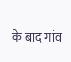के बाद गांव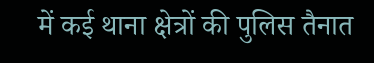में कई थाना क्षेत्रों की पुलिस तैनात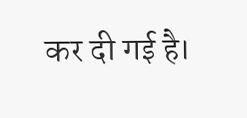कर दी गई है।